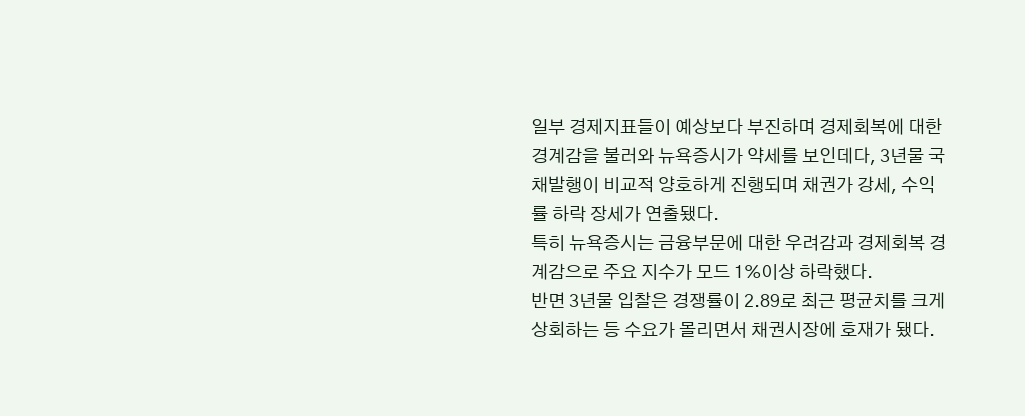일부 경제지표들이 예상보다 부진하며 경제회복에 대한 경계감을 불러와 뉴욕증시가 약세를 보인데다, 3년물 국채발행이 비교적 양호하게 진행되며 채권가 강세, 수익률 하락 장세가 연출됐다.
특히 뉴욕증시는 금융부문에 대한 우려감과 경제회복 경계감으로 주요 지수가 모드 1%이상 하락했다.
반면 3년물 입찰은 경쟁률이 2.89로 최근 평균치를 크게 상회하는 등 수요가 몰리면서 채권시장에 호재가 됐다.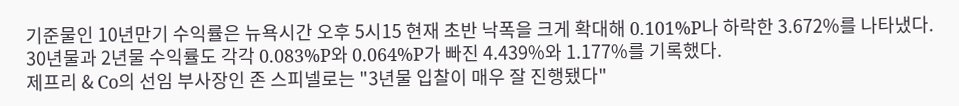기준물인 10년만기 수익률은 뉴욕시간 오후 5시15 현재 초반 낙폭을 크게 확대해 0.101%P나 하락한 3.672%를 나타냈다.
30년물과 2년물 수익률도 각각 0.083%P와 0.064%P가 빠진 4.439%와 1.177%를 기록했다.
제프리 & Co의 선임 부사장인 존 스피넬로는 "3년물 입찰이 매우 잘 진행됐다"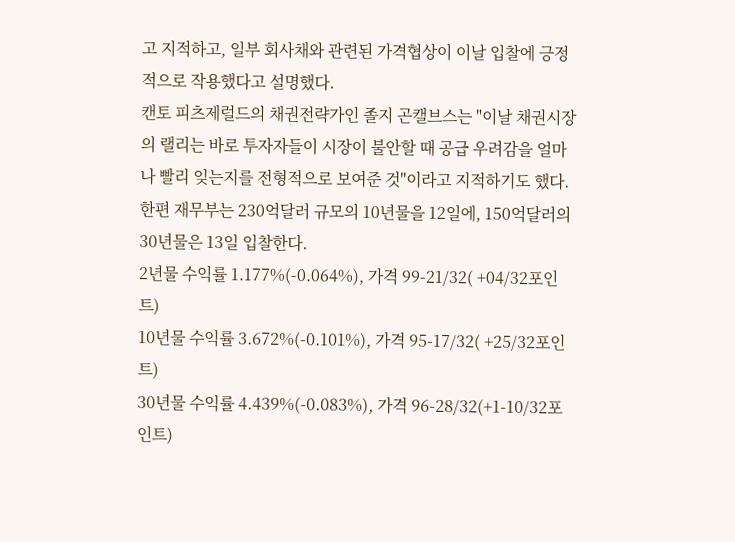고 지적하고, 일부 회사채와 관련된 가격협상이 이날 입찰에 긍정적으로 작용했다고 설명했다.
캔토 피츠제럴드의 채권전략가인 졸지 곤캘브스는 "이날 채권시장의 랠리는 바로 투자자들이 시장이 불안할 때 공급 우려감을 얼마나 빨리 잊는지를 전형적으로 보여준 것"이라고 지적하기도 했다.
한편 재무부는 230억달러 규모의 10년물을 12일에, 150억달러의 30년물은 13일 입찰한다.
2년물 수익률 1.177%(-0.064%), 가격 99-21/32( +04/32포인트)
10년물 수익률 3.672%(-0.101%), 가격 95-17/32( +25/32포인트)
30년물 수익률 4.439%(-0.083%), 가격 96-28/32(+1-10/32포인트)